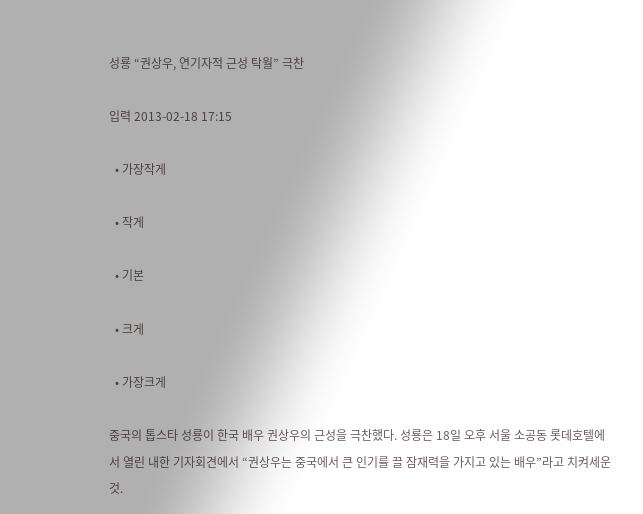성룡 “권상우, 연기자적 근성 탁월” 극찬

입력 2013-02-18 17:15

  • 가장작게

  • 작게

  • 기본

  • 크게

  • 가장크게

중국의 톱스타 성룡이 한국 배우 권상우의 근성을 극찬했다. 성룡은 18일 오후 서울 소공동 롯데호텔에서 열린 내한 기자회견에서 “권상우는 중국에서 큰 인기를 끌 잠재력을 가지고 있는 배우”라고 치켜세운 것.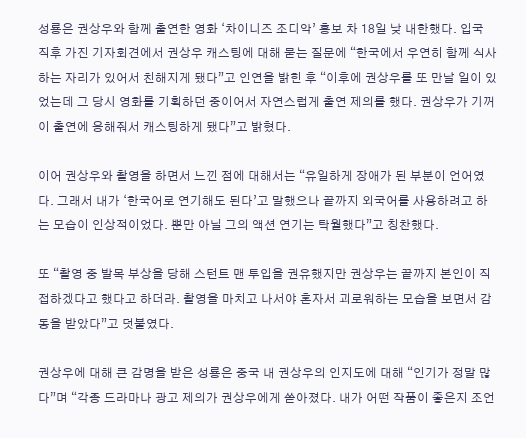성룡은 권상우와 함께 출연한 영화 ‘차이니즈 조디악’ 홍보 차 18일 낮 내한했다. 입국 직후 가진 기자회견에서 권상우 캐스팅에 대해 묻는 질문에 “한국에서 우연히 함께 식사하는 자리가 있어서 친해지게 됐다”고 인연을 밝힌 후 “이후에 권상우를 또 만날 일이 있었는데 그 당시 영화를 기획하던 중이어서 자연스럽게 출연 제의를 했다. 권상우가 기꺼이 출연에 응해줘서 캐스팅하게 됐다”고 밝혔다.

이어 권상우와 촬영을 하면서 느낀 점에 대해서는 “유일하게 장애가 된 부분이 언어였다. 그래서 내가 ‘한국어로 연기해도 된다’고 말했으나 끝까지 외국어를 사용하려고 하는 모습이 인상적이었다. 뿐만 아닐 그의 액션 연기는 탁월했다”고 칭찬했다.

또 “촬영 중 발목 부상을 당해 스턴트 맨 투입을 권유했지만 권상우는 끝까지 본인이 직접하겠다고 했다고 하더라. 촬영을 마치고 나서야 혼자서 괴로워하는 모습을 보면서 감동을 받았다”고 덧붙였다.

권상우에 대해 큰 감명을 받은 성룡은 중국 내 권상우의 인지도에 대해 “인기가 정말 많다”며 “각종 드라마나 광고 제의가 권상우에게 쏟아졌다. 내가 어떤 작품이 좋은지 조언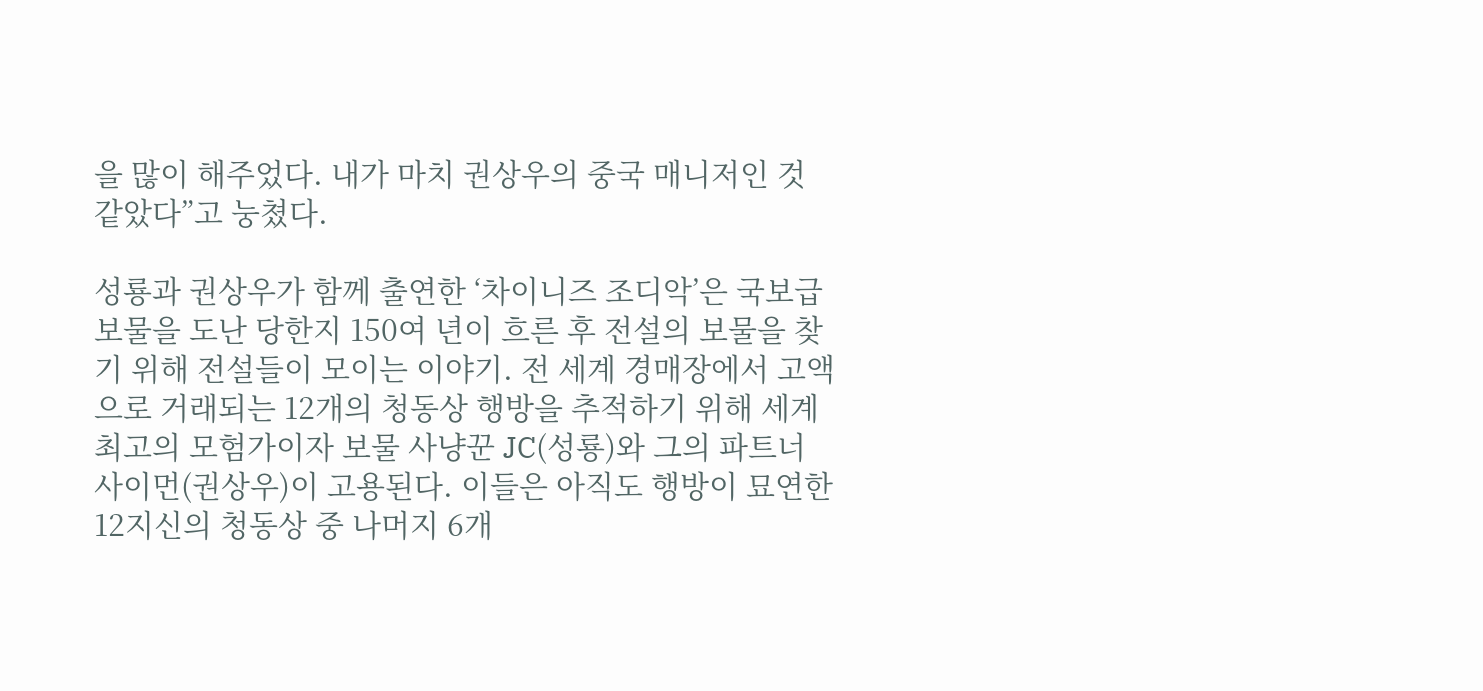을 많이 해주었다. 내가 마치 권상우의 중국 매니저인 것 같았다”고 눙쳤다.

성룡과 권상우가 함께 출연한 ‘차이니즈 조디악’은 국보급 보물을 도난 당한지 150여 년이 흐른 후 전설의 보물을 찾기 위해 전설들이 모이는 이야기. 전 세계 경매장에서 고액으로 거래되는 12개의 청동상 행방을 추적하기 위해 세계 최고의 모험가이자 보물 사냥꾼 JC(성룡)와 그의 파트너 사이먼(권상우)이 고용된다. 이들은 아직도 행방이 묘연한 12지신의 청동상 중 나머지 6개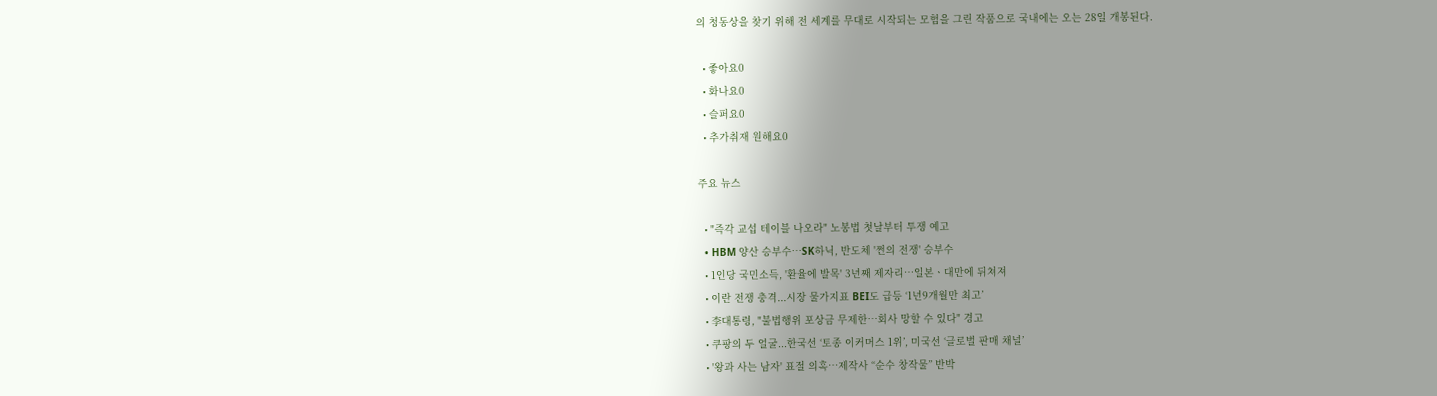의 청동상을 찾기 위해 전 세계를 무대로 시작되는 모험을 그린 작품으로 국내에는 오는 28일 개봉된다.

  • 좋아요0
  • 화나요0
  • 슬퍼요0
  • 추가취재 원해요0

주요 뉴스

  • "즉각 교섭 테이블 나오라" 노봉법 첫날부터 투쟁 예고
  • HBM 양산 승부수…SK하닉, 반도체 '쩐의 전쟁' 승부수
  • 1인당 국민소득, '환율에 발목' 3년째 제자리⋯일본ㆍ대만에 뒤쳐져
  • 이란 전쟁 충격...시장 물가지표 BEI도 급등 ‘1년9개월만 최고’
  • 李대통령, "불법행위 포상금 무제한…회사 망할 수 있다" 경고
  • 쿠팡의 두 얼굴...한국선 ‘토종 이커머스 1위’, 미국선 ‘글로벌 판매 채널’
  • '왕과 사는 남자' 표절 의혹…제작사 “순수 창작물” 반박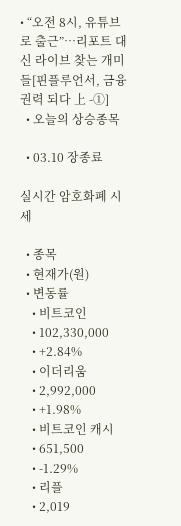• “오전 8시, 유튜브로 출근”…리포트 대신 라이브 찾는 개미들[핀플루언서, 금융 권력 되다 上 -①]
  • 오늘의 상승종목

  • 03.10 장종료

실시간 암호화폐 시세

  • 종목
  • 현재가(원)
  • 변동률
    • 비트코인
    • 102,330,000
    • +2.84%
    • 이더리움
    • 2,992,000
    • +1.98%
    • 비트코인 캐시
    • 651,500
    • -1.29%
    • 리플
    • 2,019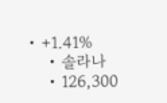• +1.41%
    • 솔라나
    • 126,300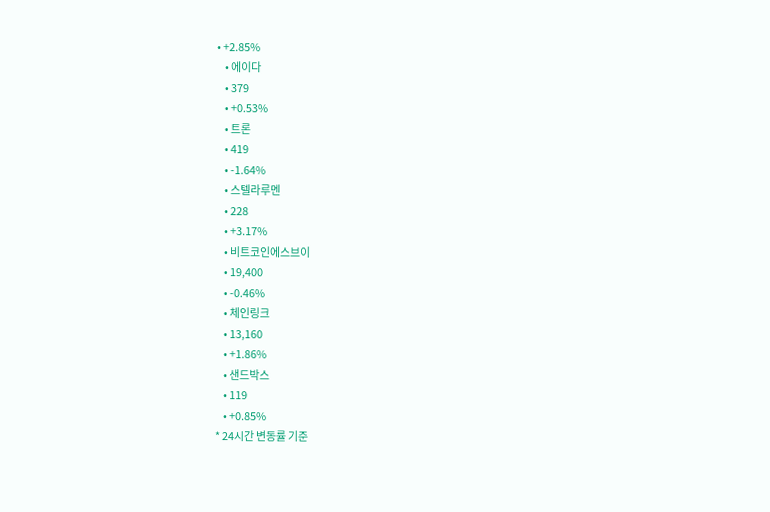• +2.85%
    • 에이다
    • 379
    • +0.53%
    • 트론
    • 419
    • -1.64%
    • 스텔라루멘
    • 228
    • +3.17%
    • 비트코인에스브이
    • 19,400
    • -0.46%
    • 체인링크
    • 13,160
    • +1.86%
    • 샌드박스
    • 119
    • +0.85%
* 24시간 변동률 기준